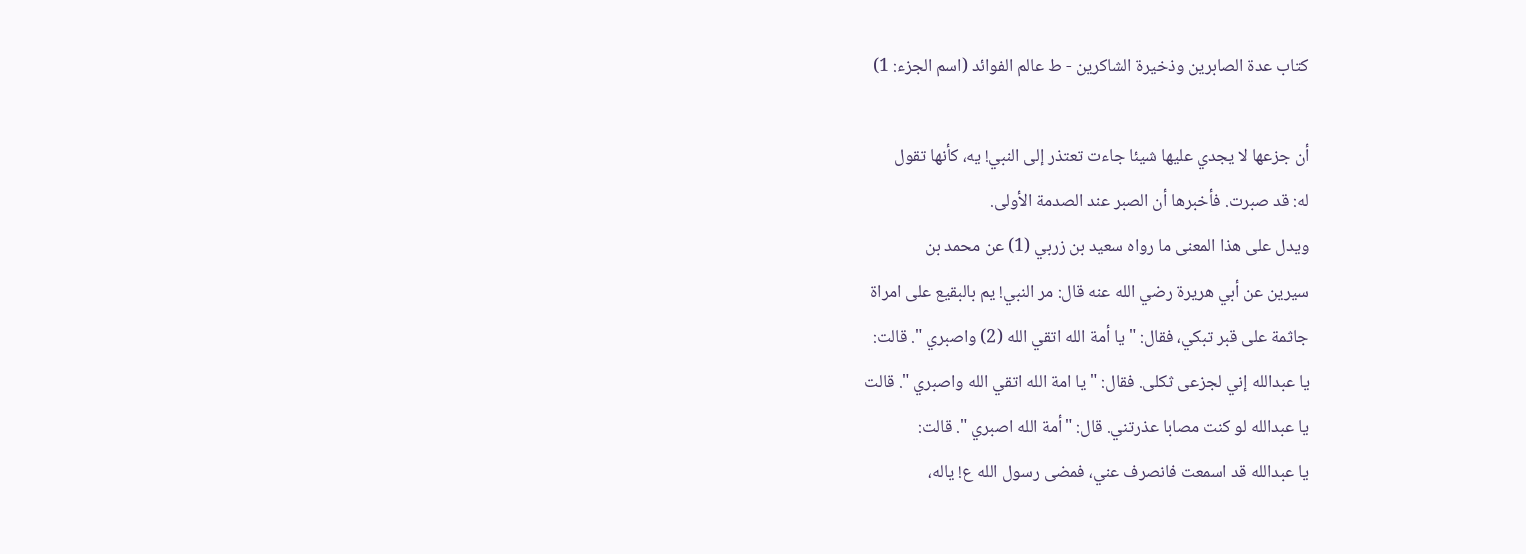كتاب عدة الصابرين وذخيرة الشاكرين - ط عالم الفوائد (اسم الجزء: 1)

أن جزعها لا يجدي عليها شيئا جاءت تعتذر إلى النبي! يه، كأنها تقول
له: قد صبرت. فأخبرها أن الصبر عند الصدمة الأولى.
ويدل على هذا المعنى ما رواه سعيد بن زربي (1) عن محمد بن
سيرين عن أبي هريرة رضي الله عنه قال: مر النبي! يم بالبقيع على امراة
جاثمة على قبر تبكي، فقال: "يا أمة الله اتقي الله (2) واصبري ". قالت:
يا عبدالله إني لجزعى ثكلى. فقال: "يا امة الله اتقي الله واصبري ". قالت
يا عبدالله لو كنت مصابا عذرتني. قال: "أمة الله اصبري ". قالت:
يا عبدالله قد اسمعت فانصرف عني، فمضى رسول الله ع! ياله،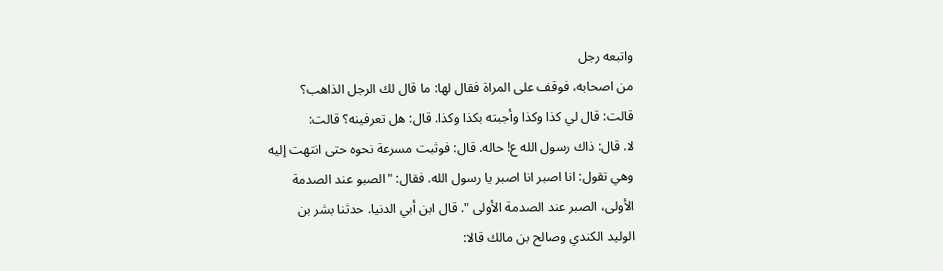واتبعه رجل
من اصحابه، فوقف على المراة فقال لها: ما قال لك الرجل الذاهب؟
قالت: قال لي كذا وكذا وأجبته بكذا وكذا. قال: هل تعرفينه؟ قالت:
لا. قال: ذاك رسول الله ع! حاله. قال: فوثبت مسرعة نحوه حتى انتهت إليه
وهي تقول: انا اصبر انا اصبر يا رسول الله. فقال: "الصبو عند الصدمة
الأولى، الصبر عند الصدمة الأولى ". قال ابن أبي الدنيا. حدثنا بشر بن
الوليد الكندي وصالح بن مالك قالا: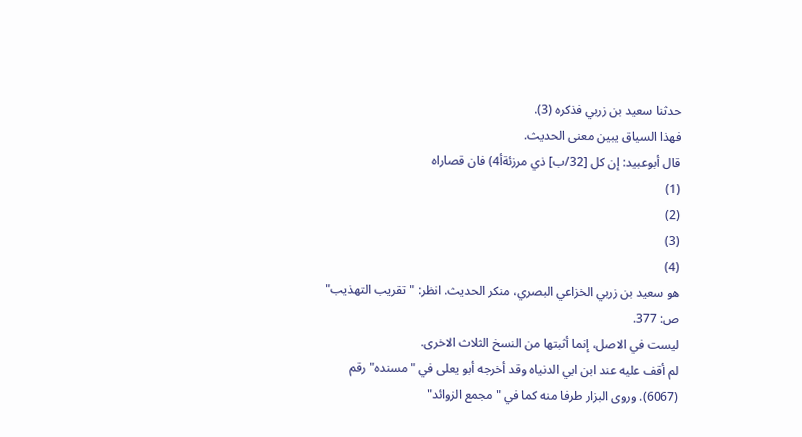حدثنا سعيد بن زربي فذكره (3).
فهذا السياق يبين معنى الحديث.
قال أبوعبيد: إن كل [32/ب] ذي مرزئةأ4) فان قصاراه
(1)
(2)
(3)
(4)
هو سعيد بن زربي الخزاعي البصري، منكر الحديث. انظر: "تقريب التهذيب"
ص: 377.
ليست في الاصل، إنما أثبتها من النسخ الثلاث الاخرى.
لم أقف عليه عند ابن ابي الدنياه وقد أخرجه أبو يعلى في "مسنده" رقم
(6067). وروى البزار طرفا منه كما في "مجمع الزوائد"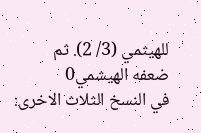للهيثمي (3/ 2). ثم
ضعفه الهيشمي0
في النسخ الثلاث الاخرى: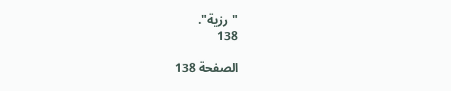"رزية".
138

الصفحة 138